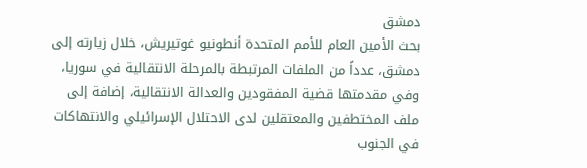دمشق
بحث الأمين العام للأمم المتحدة أنطونيو غوتيريش، خلال زيارته إلى دمشق، عدداً من الملفات المرتبطة بالمرحلة الانتقالية في سوريا، وفي مقدمتها قضية المفقودين والعدالة الانتقالية، إضافة إلى ملف المختطفين والمعتقلين لدى الاحتلال الإسرائيلي والانتهاكات في الجنوب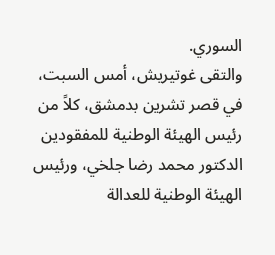السوري.
والتقى غوتيريش، أمس السبت، في قصر تشرين بدمشق، كلاً من رئيس الهيئة الوطنية للمفقودين الدكتور محمد رضا جلخي، ورئيس الهيئة الوطنية للعدالة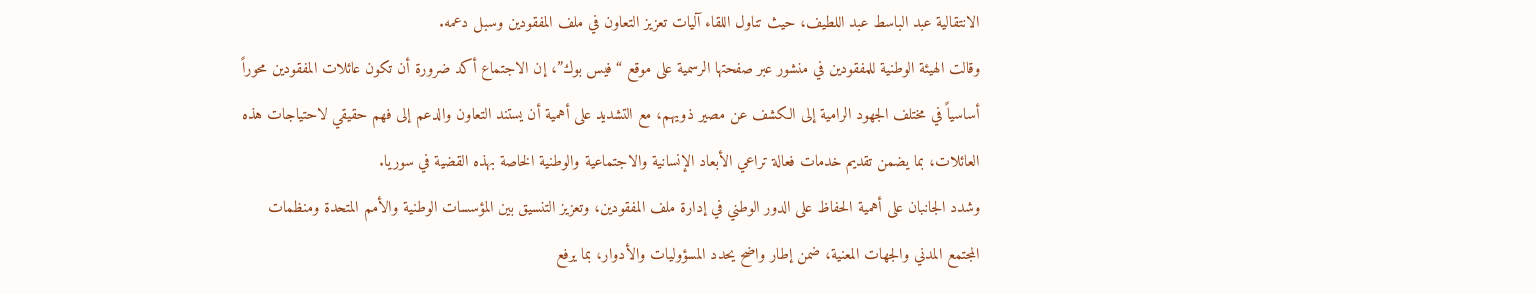الانتقالية عبد الباسط عبد اللطيف، حيث تناول اللقاء آليات تعزيز التعاون في ملف المفقودين وسبل دعمه.
وقالت الهيئة الوطنية للمفقودين في منشور عبر صفحتها الرسمية على موقع “فيس بوك”، إن الاجتماع أكد ضرورة أن تكون عائلات المفقودين محوراً أساسياً في مختلف الجهود الرامية إلى الكشف عن مصير ذويهم، مع التشديد على أهمية أن يستند التعاون والدعم إلى فهم حقيقي لاحتياجات هذه العائلات، بما يضمن تقديم خدمات فعالة تراعي الأبعاد الإنسانية والاجتماعية والوطنية الخاصة بهذه القضية في سوريا.
وشدد الجانبان على أهمية الحفاظ على الدور الوطني في إدارة ملف المفقودين، وتعزيز التنسيق بين المؤسسات الوطنية والأمم المتحدة ومنظمات المجتمع المدني والجهات المعنية، ضمن إطار واضح يحدد المسؤوليات والأدوار، بما يرفع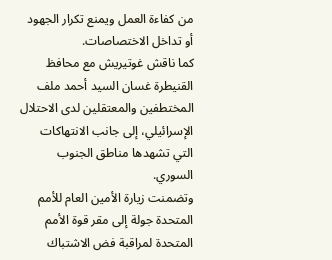من كفاءة العمل ويمنع تكرار الجهود أو تداخل الاختصاصات.
كما ناقش غوتيريش مع محافظ القنيطرة غسان السيد أحمد ملف المختطفين والمعتقلين لدى الاحتلال الإسرائيلي، إلى جانب الانتهاكات التي تشهدها مناطق الجنوب السوري.
وتضمنت زيارة الأمين العام للأمم المتحدة جولة إلى مقر قوة الأمم المتحدة لمراقبة فض الاشتباك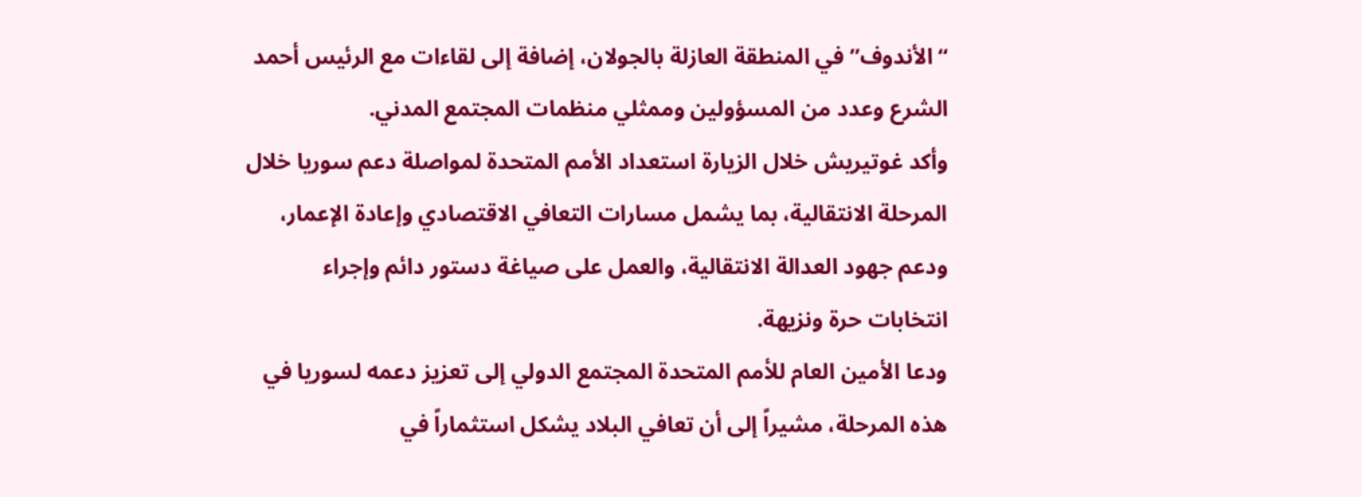“الأندوف” في المنطقة العازلة بالجولان، إضافة إلى لقاءات مع الرئيس أحمد الشرع وعدد من المسؤولين وممثلي منظمات المجتمع المدني.
وأكد غوتيريش خلال الزيارة استعداد الأمم المتحدة لمواصلة دعم سوريا خلال المرحلة الانتقالية، بما يشمل مسارات التعافي الاقتصادي وإعادة الإعمار، ودعم جهود العدالة الانتقالية، والعمل على صياغة دستور دائم وإجراء انتخابات حرة ونزيهة.
ودعا الأمين العام للأمم المتحدة المجتمع الدولي إلى تعزيز دعمه لسوريا في هذه المرحلة، مشيراً إلى أن تعافي البلاد يشكل استثماراً في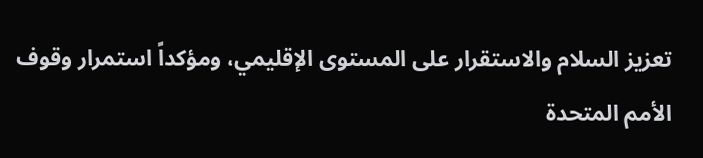تعزيز السلام والاستقرار على المستوى الإقليمي، ومؤكداً استمرار وقوف الأمم المتحدة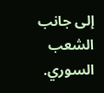إلى جانب الشعب السوري.